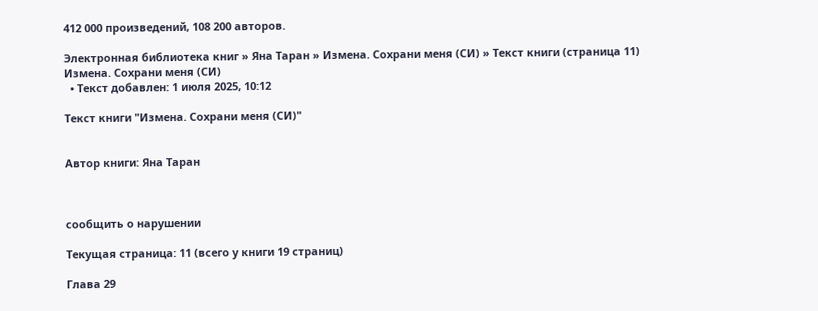412 000 произведений, 108 200 авторов.

Электронная библиотека книг » Яна Таран » Измена. Сохрани меня (СИ) » Текст книги (страница 11)
Измена. Сохрани меня (СИ)
  • Текст добавлен: 1 июля 2025, 10:12

Текст книги "Измена. Сохрани меня (СИ)"


Автор книги: Яна Таран



сообщить о нарушении

Текущая страница: 11 (всего у книги 19 страниц)

Глава 29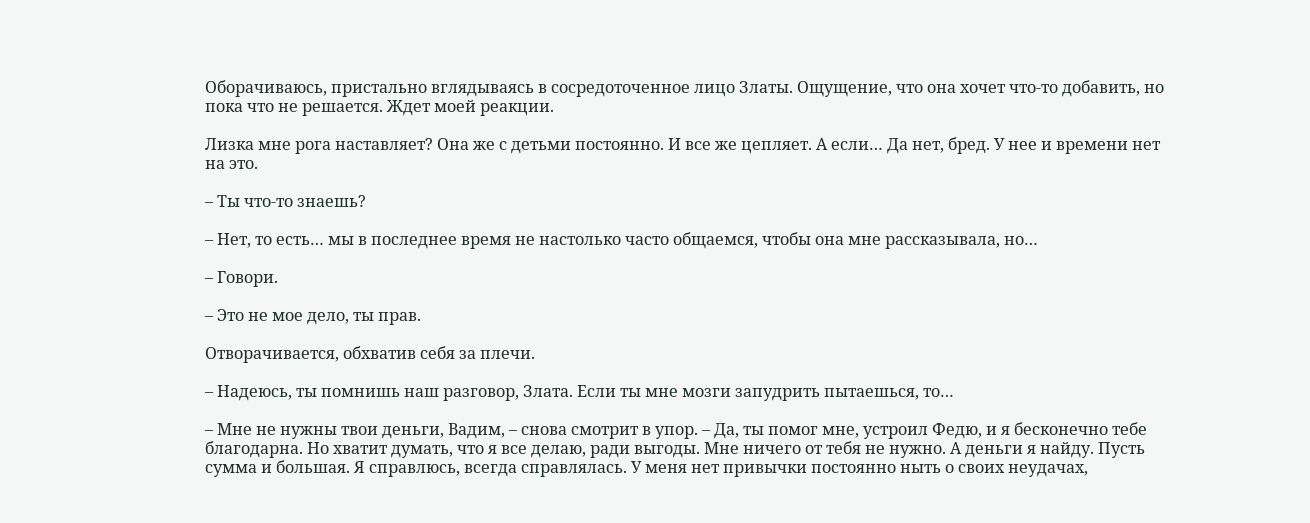Оборачиваюсь, пристально вглядываясь в сосредоточенное лицо Златы. Ощущение, что она хочет что-то добавить, но пока что не решается. Ждет моей реакции.

Лизка мне рога наставляет? Она же с детьми постоянно. И все же цепляет. А если… Да нет, бред. У нее и времени нет на это.

– Ты что-то знаешь?

– Нет, то есть… мы в последнее время не настолько часто общаемся, чтобы она мне рассказывала, но…

– Говори.

– Это не мое дело, ты прав.

Отворачивается, обхватив себя за плечи.

– Надеюсь, ты помнишь наш разговор, Злата. Если ты мне мозги запудрить пытаешься, то…

– Мне не нужны твои деньги, Вадим, – снова смотрит в упор. – Да, ты помог мне, устроил Федю, и я бесконечно тебе благодарна. Но хватит думать, что я все делаю, ради выгоды. Мне ничего от тебя не нужно. А деньги я найду. Пусть сумма и большая. Я справлюсь, всегда справлялась. У меня нет привычки постоянно ныть о своих неудачах,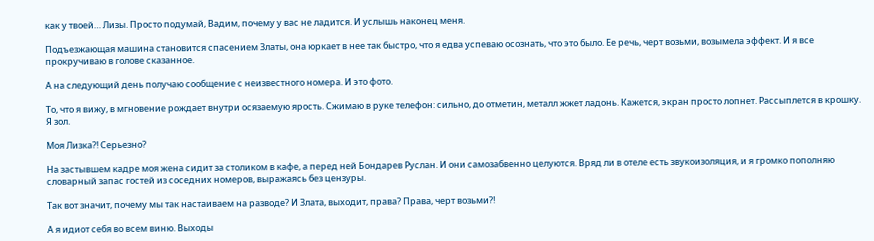как у твоей… Лизы. Просто подумай, Вадим, почему у вас не ладится. И услышь наконец меня.

Подъезжающая машина становится спасением Златы, она юркает в нее так быстро, что я едва успеваю осознать, что это было. Ее речь, черт возьми, возымела эффект. И я все прокручиваю в голове сказанное.

А на следующий день получаю сообщение с неизвестного номера. И это фото.

То, что я вижу, в мгновение рождает внутри осязаемую ярость. Сжимаю в руке телефон: сильно, до отметин, металл жжет ладонь. Кажется, экран просто лопнет. Рассыплется в крошку. Я зол.

Моя Лизка?! Серьезно?

На застывшем кадре моя жена сидит за столиком в кафе, а перед ней Бондарев Руслан. И они самозабвенно целуются. Вряд ли в отеле есть звукоизоляция, и я громко пополняю словарный запас гостей из соседних номеров, выражаясь без цензуры.

Так вот значит, почему мы так настаиваем на разводе? И Злата, выходит, права? Права, черт возьми?!

А я идиот себя во всем виню. Выходы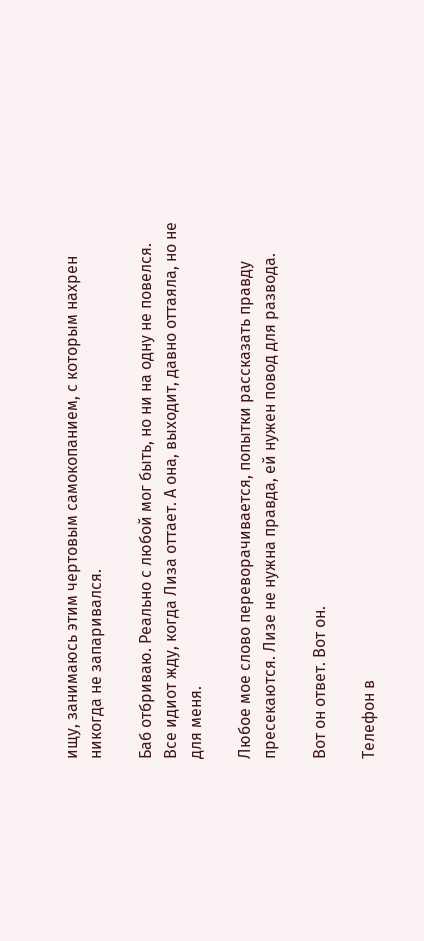ищу, занимаюсь этим чертовым самокопанием, с которым нахрен никогда не запаривался.

Баб отбриваю. Реально с любой мог быть, но ни на одну не повелся. Все идиот жду, когда Лиза оттает. А она, выходит, давно оттаяла, но не для меня.

Любое мое слово переворачивается, попытки рассказать правду пресекаются. Лизе не нужна правда, ей нужен повод для развода.

Вот он ответ. Вот он.

Телефон в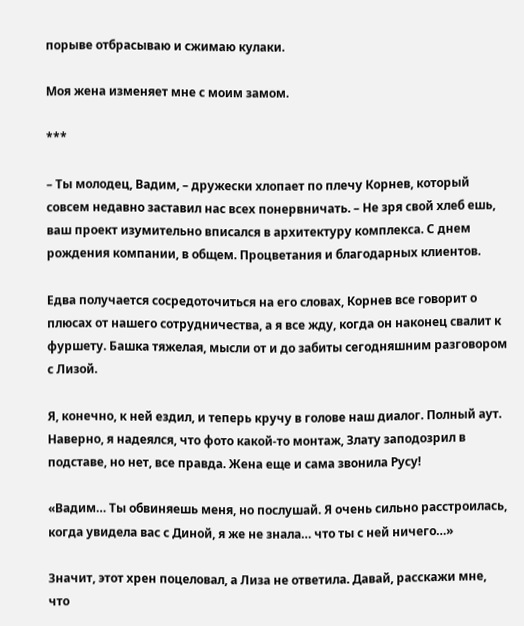порыве отбрасываю и сжимаю кулаки.

Моя жена изменяет мне с моим замом.

***

– Ты молодец, Вадим, – дружески хлопает по плечу Корнев, который совсем недавно заставил нас всех понервничать. – Не зря свой хлеб ешь, ваш проект изумительно вписался в архитектуру комплекса. С днем рождения компании, в общем. Процветания и благодарных клиентов.

Едва получается сосредоточиться на его словах, Корнев все говорит о плюсах от нашего сотрудничества, а я все жду, когда он наконец свалит к фуршету. Башка тяжелая, мысли от и до забиты сегодняшним разговором с Лизой.

Я, конечно, к ней ездил, и теперь кручу в голове наш диалог. Полный аут. Наверно, я надеялся, что фото какой-то монтаж, Злату заподозрил в подставе, но нет, все правда. Жена еще и сама звонила Русу!

«Вадим… Ты обвиняешь меня, но послушай. Я очень сильно расстроилась, когда увидела вас с Диной, я же не знала… что ты с ней ничего…»

Значит, этот хрен поцеловал, а Лиза не ответила. Давай, расскажи мне, что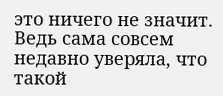это ничего не значит. Ведь сама совсем недавно уверяла, что такой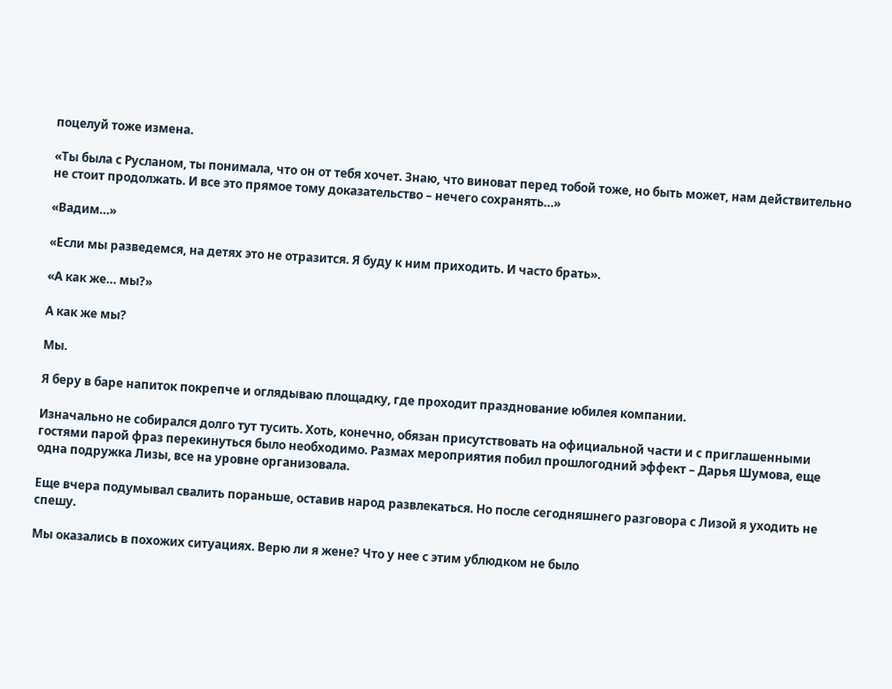поцелуй тоже измена.

«Ты была с Русланом, ты понимала, что он от тебя хочет. Знаю, что виноват перед тобой тоже, но быть может, нам действительно не стоит продолжать. И все это прямое тому доказательство – нечего сохранять…»

«Вадим…»

«Если мы разведемся, на детях это не отразится. Я буду к ним приходить. И часто брать».

«А как же… мы?»

А как же мы?

Мы.

Я беру в баре напиток покрепче и оглядываю площадку, где проходит празднование юбилея компании.

Изначально не собирался долго тут тусить. Хоть, конечно, обязан присутствовать на официальной части и с приглашенными гостями парой фраз перекинуться было необходимо. Размах мероприятия побил прошлогодний эффект – Дарья Шумова, еще одна подружка Лизы, все на уровне организовала.

Еще вчера подумывал свалить пораньше, оставив народ развлекаться. Но после сегодняшнего разговора с Лизой я уходить не спешу.

Мы оказались в похожих ситуациях. Верю ли я жене? Что у нее с этим ублюдком не было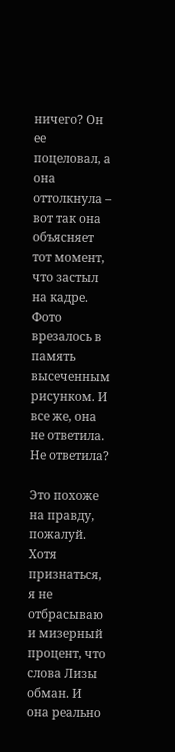ничего? Он ее поцеловал, а она оттолкнула – вот так она объясняет тот момент, что застыл на кадре. Фото врезалось в память высеченным рисунком. И все же, она не ответила. Не ответила?

Это похоже на правду, пожалуй. Хотя признаться, я не отбрасываю и мизерный процент, что слова Лизы обман. И она реально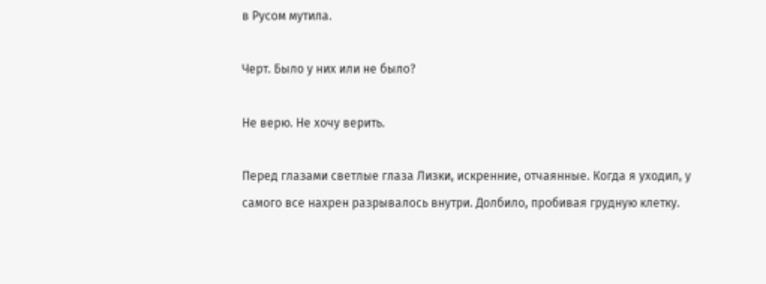в Русом мутила.

Черт. Было у них или не было?

Не верю. Не хочу верить.

Перед глазами светлые глаза Лизки, искренние, отчаянные. Когда я уходил, у самого все нахрен разрывалось внутри. Долбило, пробивая грудную клетку.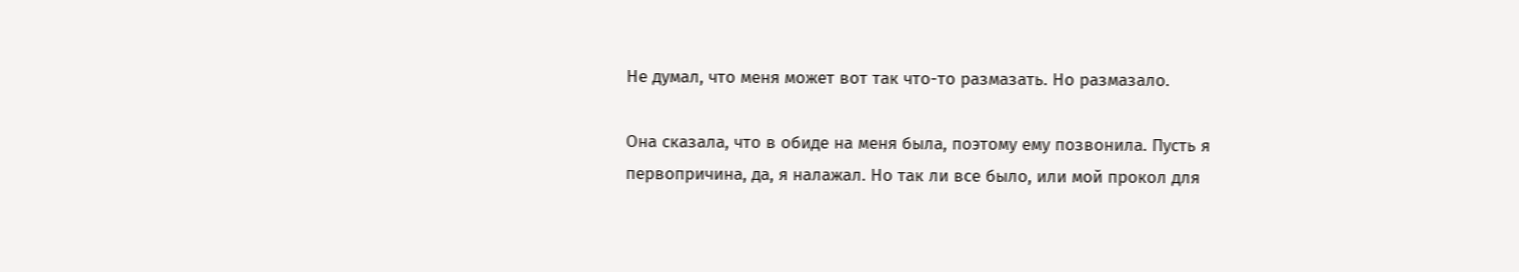Не думал, что меня может вот так что-то размазать. Но размазало.

Она сказала, что в обиде на меня была, поэтому ему позвонила. Пусть я первопричина, да, я налажал. Но так ли все было, или мой прокол для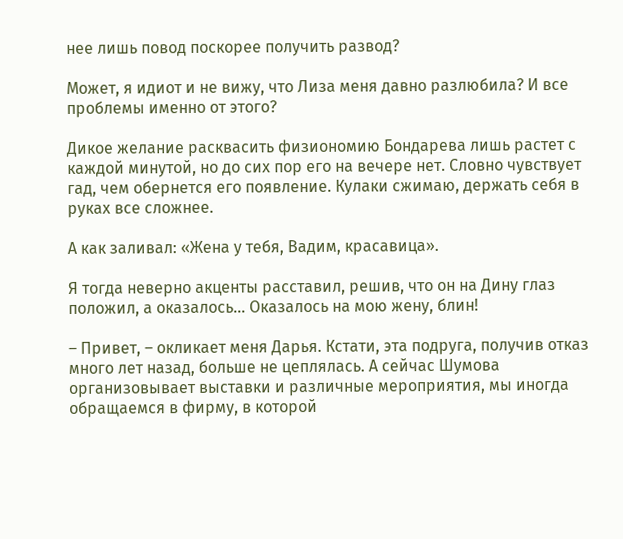нее лишь повод поскорее получить развод?

Может, я идиот и не вижу, что Лиза меня давно разлюбила? И все проблемы именно от этого?

Дикое желание расквасить физиономию Бондарева лишь растет с каждой минутой, но до сих пор его на вечере нет. Словно чувствует гад, чем обернется его появление. Кулаки сжимаю, держать себя в руках все сложнее.

А как заливал: «Жена у тебя, Вадим, красавица».

Я тогда неверно акценты расставил, решив, что он на Дину глаз положил, а оказалось… Оказалось на мою жену, блин!

– Привет, – окликает меня Дарья. Кстати, эта подруга, получив отказ много лет назад, больше не цеплялась. А сейчас Шумова организовывает выставки и различные мероприятия, мы иногда обращаемся в фирму, в которой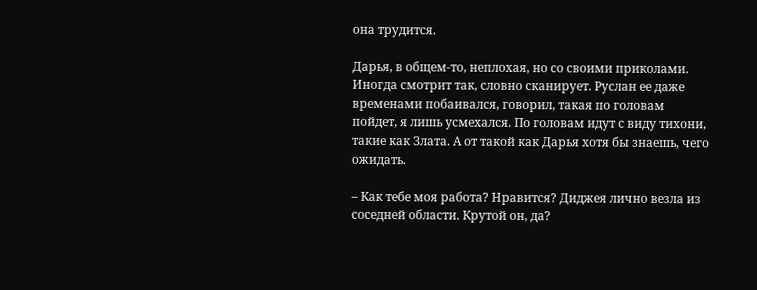она трудится.

Дарья, в общем-то, неплохая, но со своими приколами. Иногда смотрит так, словно сканирует. Руслан ее даже временами побаивался, говорил, такая по головам пойдет, я лишь усмехался. По головам идут с виду тихони, такие как Злата. А от такой как Дарья хотя бы знаешь, чего ожидать.

– Как тебе моя работа? Нравится? Диджея лично везла из соседней области. Крутой он, да?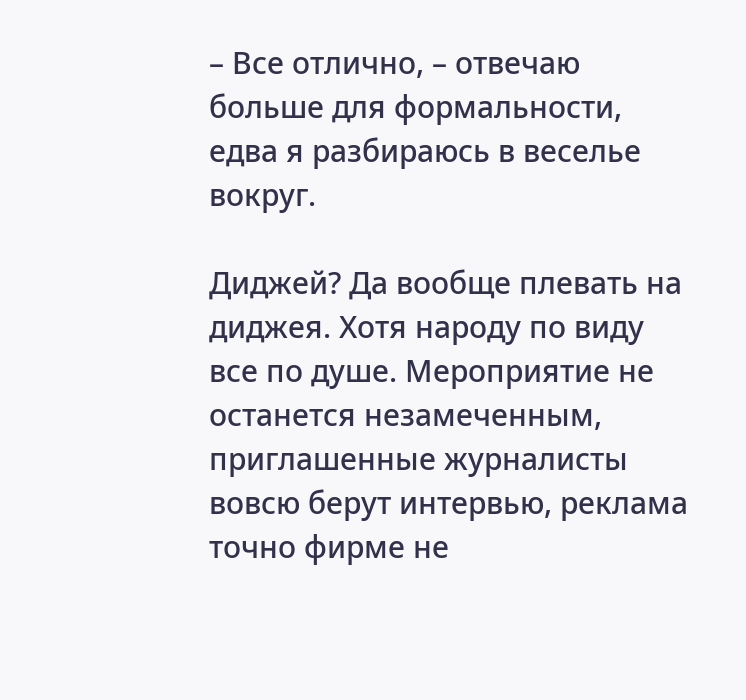– Все отлично, – отвечаю больше для формальности, едва я разбираюсь в веселье вокруг.

Диджей? Да вообще плевать на диджея. Хотя народу по виду все по душе. Мероприятие не останется незамеченным, приглашенные журналисты вовсю берут интервью, реклама точно фирме не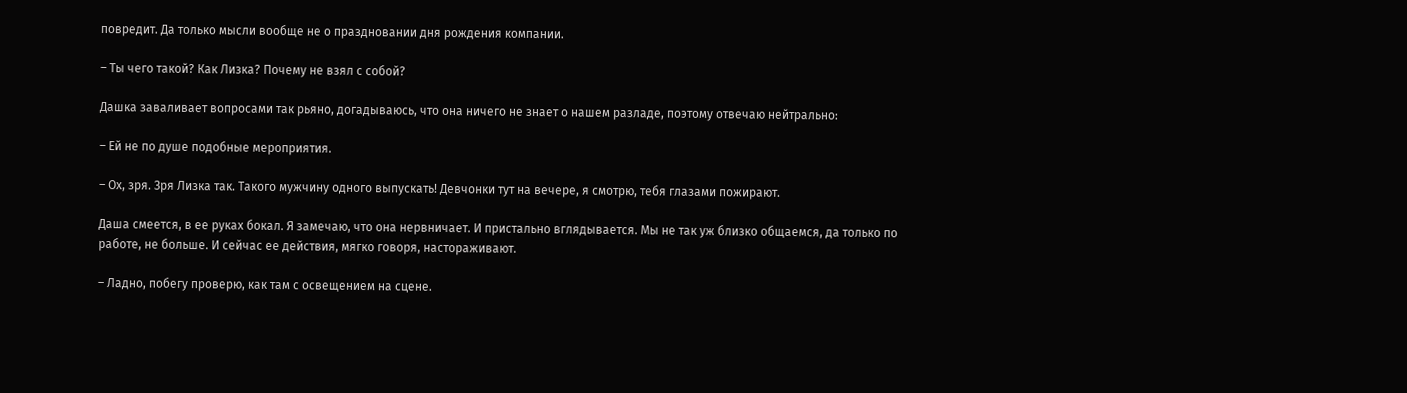повредит. Да только мысли вообще не о праздновании дня рождения компании.

– Ты чего такой? Как Лизка? Почему не взял с собой?

Дашка заваливает вопросами так рьяно, догадываюсь, что она ничего не знает о нашем разладе, поэтому отвечаю нейтрально:

– Ей не по душе подобные мероприятия.

– Ох, зря. Зря Лизка так. Такого мужчину одного выпускать! Девчонки тут на вечере, я смотрю, тебя глазами пожирают.

Даша смеется, в ее руках бокал. Я замечаю, что она нервничает. И пристально вглядывается. Мы не так уж близко общаемся, да только по работе, не больше. И сейчас ее действия, мягко говоря, настораживают.

– Ладно, побегу проверю, как там с освещением на сцене.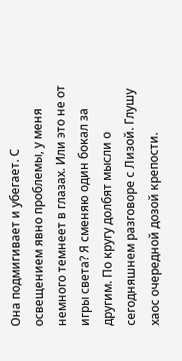Она подмигивает и убегает. С освещением явно проблемы, у меня немного темнеет в глазах. Или это не от игры света? Я сменяю один бокал за другим. По кругу долбят мысли о сегодняшнем разговоре с Лизой. Глушу хаос очередной дозой крепости.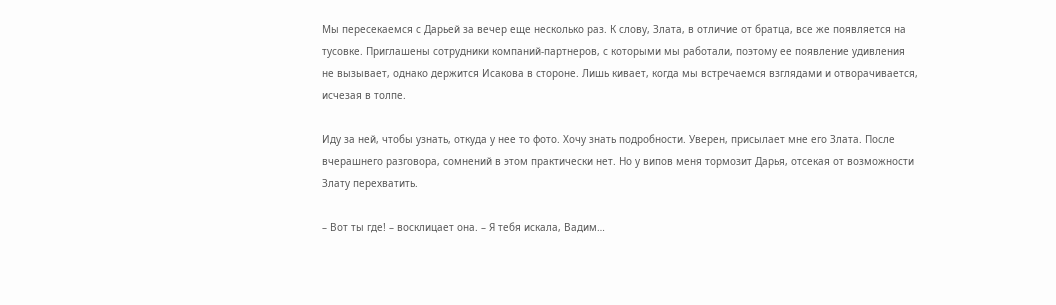Мы пересекаемся с Дарьей за вечер еще несколько раз. К слову, Злата, в отличие от братца, все же появляется на тусовке. Приглашены сотрудники компаний-партнеров, с которыми мы работали, поэтому ее появление удивления не вызывает, однако держится Исакова в стороне. Лишь кивает, когда мы встречаемся взглядами и отворачивается, исчезая в толпе.

Иду за ней, чтобы узнать, откуда у нее то фото. Хочу знать подробности. Уверен, присылает мне его Злата. После вчерашнего разговора, сомнений в этом практически нет. Но у випов меня тормозит Дарья, отсекая от возможности Злату перехватить.

– Вот ты где! – восклицает она. – Я тебя искала, Вадим…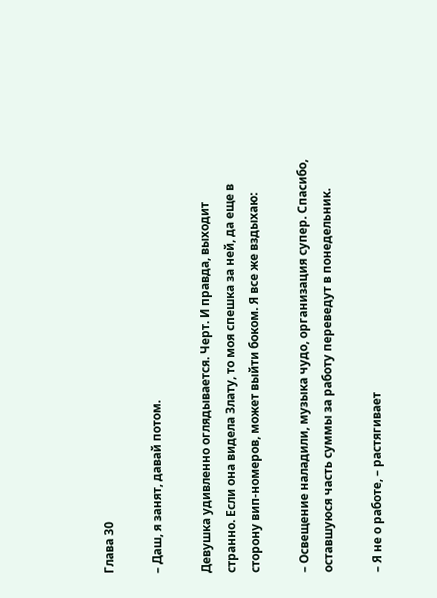Глава 30

– Даш, я занят, давай потом.

Девушка удивленно оглядывается. Черт. И правда, выходит странно. Если она видела Злату, то моя спешка за ней, да еще в сторону вип-номеров, может выйти боком. Я все же вздыхаю:

– Освещение наладили, музыка чудо, организация супер. Спасибо, оставшуюся часть суммы за работу переведут в понедельник.

– Я не о работе, – растягивает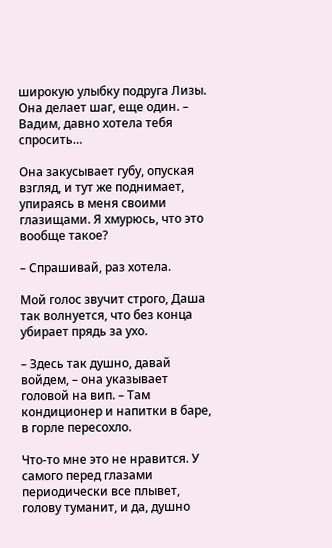широкую улыбку подруга Лизы. Она делает шаг, еще один. – Вадим, давно хотела тебя спросить…

Она закусывает губу, опуская взгляд, и тут же поднимает, упираясь в меня своими глазищами. Я хмурюсь, что это вообще такое?

– Спрашивай, раз хотела.

Мой голос звучит строго, Даша так волнуется, что без конца убирает прядь за ухо.

– Здесь так душно, давай войдем, – она указывает головой на вип. – Там кондиционер и напитки в баре, в горле пересохло.

Что-то мне это не нравится. У самого перед глазами периодически все плывет, голову туманит, и да, душно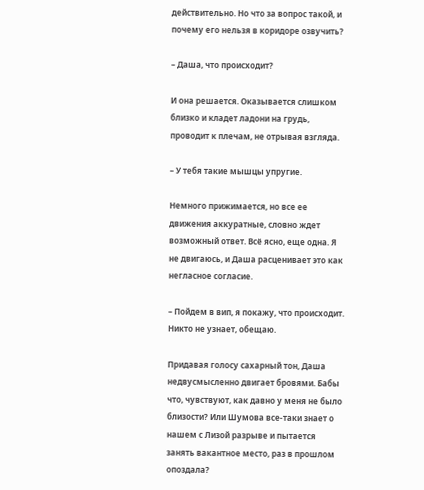действительно. Но что за вопрос такой, и почему его нельзя в коридоре озвучить?

– Даша, что происходит?

И она решается. Оказывается слишком близко и кладет ладони на грудь, проводит к плечам, не отрывая взгляда.

– У тебя такие мышцы упругие.

Немного прижимается, но все ее движения аккуратные, словно ждет возможный ответ. Всё ясно, еще одна. Я не двигаюсь, и Даша расценивает это как негласное согласие.

– Пойдем в вип, я покажу, что происходит. Никто не узнает, обещаю.

Придавая голосу сахарный тон, Даша недвусмысленно двигает бровями. Бабы что, чувствуют, как давно у меня не было близости? Или Шумова все-таки знает о нашем с Лизой разрыве и пытается занять вакантное место, раз в прошлом опоздала?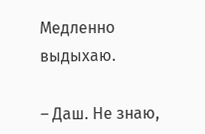Медленно выдыхаю.

– Даш. Не знаю,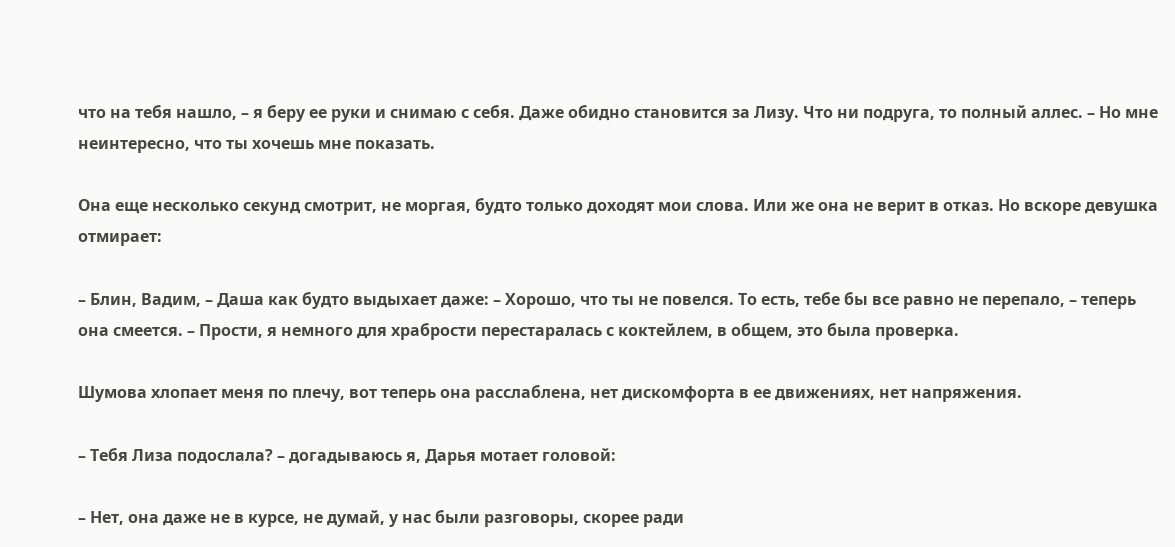что на тебя нашло, – я беру ее руки и снимаю с себя. Даже обидно становится за Лизу. Что ни подруга, то полный аллес. – Но мне неинтересно, что ты хочешь мне показать.

Она еще несколько секунд смотрит, не моргая, будто только доходят мои слова. Или же она не верит в отказ. Но вскоре девушка отмирает:

– Блин, Вадим, – Даша как будто выдыхает даже: – Хорошо, что ты не повелся. То есть, тебе бы все равно не перепало, – теперь она смеется. – Прости, я немного для храбрости перестаралась с коктейлем, в общем, это была проверка.

Шумова хлопает меня по плечу, вот теперь она расслаблена, нет дискомфорта в ее движениях, нет напряжения.

– Тебя Лиза подослала? – догадываюсь я, Дарья мотает головой:

– Нет, она даже не в курсе, не думай, у нас были разговоры, скорее ради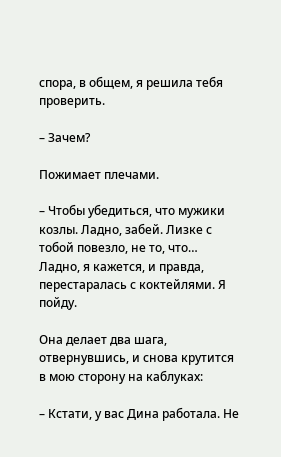спора, в общем, я решила тебя проверить.

– Зачем?

Пожимает плечами.

– Чтобы убедиться, что мужики козлы. Ладно, забей. Лизке с тобой повезло, не то, что… Ладно, я кажется, и правда, перестаралась с коктейлями. Я пойду.

Она делает два шага, отвернувшись, и снова крутится в мою сторону на каблуках:

– Кстати, у вас Дина работала. Не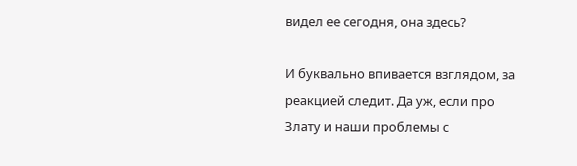видел ее сегодня, она здесь?

И буквально впивается взглядом, за реакцией следит. Да уж, если про Злату и наши проблемы с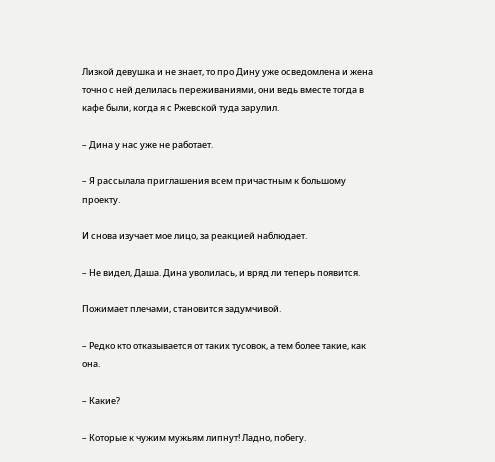Лизкой девушка и не знает, то про Дину уже осведомлена и жена точно с ней делилась переживаниями, они ведь вместе тогда в кафе были, когда я с Ржевской туда зарулил.

– Дина у нас уже не работает.

– Я рассылала приглашения всем причастным к большому проекту.

И снова изучает мое лицо, за реакцией наблюдает.

– Не видел, Даша. Дина уволилась, и вряд ли теперь появится.

Пожимает плечами, становится задумчивой.

– Редко кто отказывается от таких тусовок, а тем более такие, как она.

– Какие?

– Которые к чужим мужьям липнут! Ладно, побегу.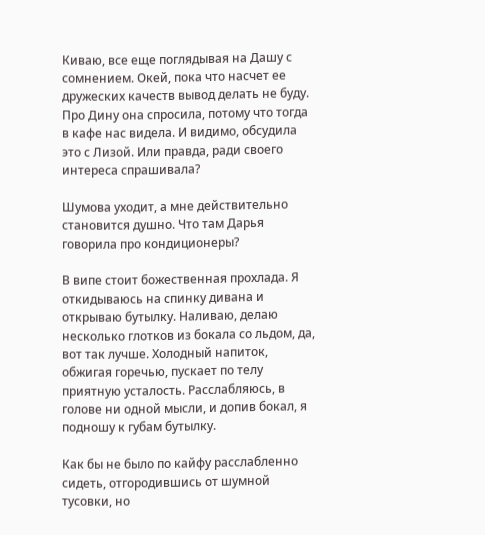Киваю, все еще поглядывая на Дашу с сомнением. Окей, пока что насчет ее дружеских качеств вывод делать не буду. Про Дину она спросила, потому что тогда в кафе нас видела. И видимо, обсудила это с Лизой. Или правда, ради своего интереса спрашивала?

Шумова уходит, а мне действительно становится душно. Что там Дарья говорила про кондиционеры?

В випе стоит божественная прохлада. Я откидываюсь на спинку дивана и открываю бутылку. Наливаю, делаю несколько глотков из бокала со льдом, да, вот так лучше. Холодный напиток, обжигая горечью, пускает по телу приятную усталость. Расслабляюсь, в голове ни одной мысли, и допив бокал, я подношу к губам бутылку.

Как бы не было по кайфу расслабленно сидеть, отгородившись от шумной тусовки, но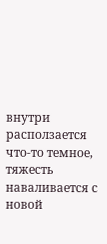внутри расползается что-то темное, тяжесть наваливается с новой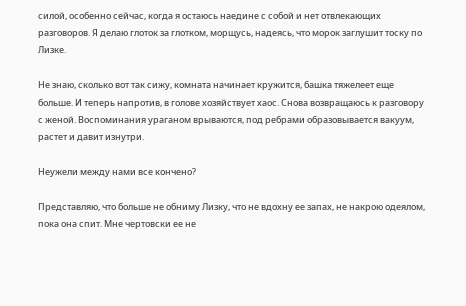силой, особенно сейчас, когда я остаюсь наедине с собой и нет отвлекающих разговоров. Я делаю глоток за глотком, морщусь, надеясь, что морок заглушит тоску по Лизке.

Не знаю, сколько вот так сижу, комната начинает кружится, башка тяжелеет еще больше. И теперь напротив, в голове хозяйствует хаос. Снова возвращаюсь к разговору с женой. Воспоминания ураганом врываются, под ребрами образовывается вакуум, растет и давит изнутри.

Неужели между нами все кончено?

Представляю, что больше не обниму Лизку, что не вдохну ее запах, не накрою одеялом, пока она спит. Мне чертовски ее не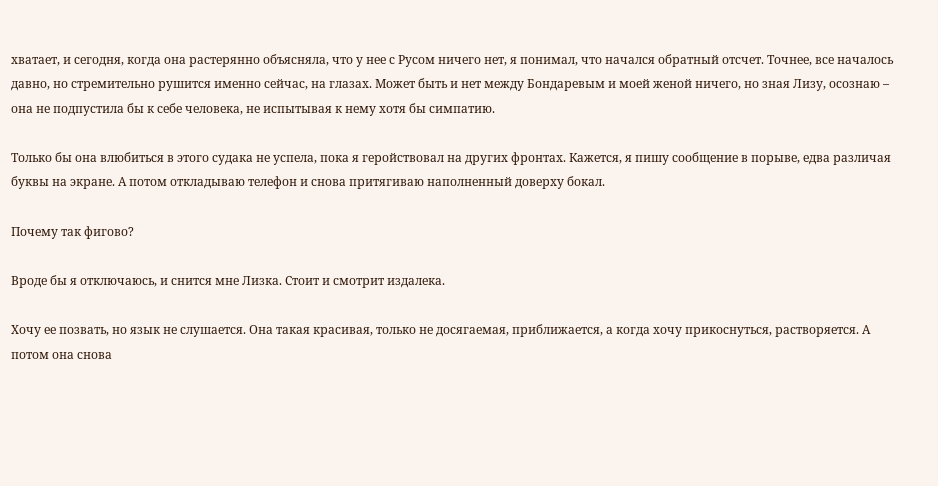хватает, и сегодня, когда она растерянно объясняла, что у нее с Русом ничего нет, я понимал, что начался обратный отсчет. Точнее, все началось давно, но стремительно рушится именно сейчас, на глазах. Может быть и нет между Бондаревым и моей женой ничего, но зная Лизу, осознаю – она не подпустила бы к себе человека, не испытывая к нему хотя бы симпатию.

Только бы она влюбиться в этого судака не успела, пока я геройствовал на других фронтах. Кажется, я пишу сообщение в порыве, едва различая буквы на экране. А потом откладываю телефон и снова притягиваю наполненный доверху бокал.

Почему так фигово?

Вроде бы я отключаюсь, и снится мне Лизка. Стоит и смотрит издалека.

Хочу ее позвать, но язык не слушается. Она такая красивая, только не досягаемая, приближается, а когда хочу прикоснуться, растворяется. А потом она снова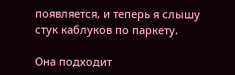появляется, и теперь я слышу стук каблуков по паркету.

Она подходит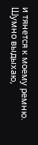и тянется к моему ремню. Шумно выдыхаю,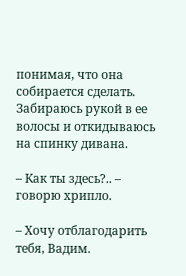понимая, что она собирается сделать. Забираюсь рукой в ее волосы и откидываюсь на спинку дивана.

– Как ты здесь?.. – говорю хрипло.

– Хочу отблагодарить тебя, Вадим.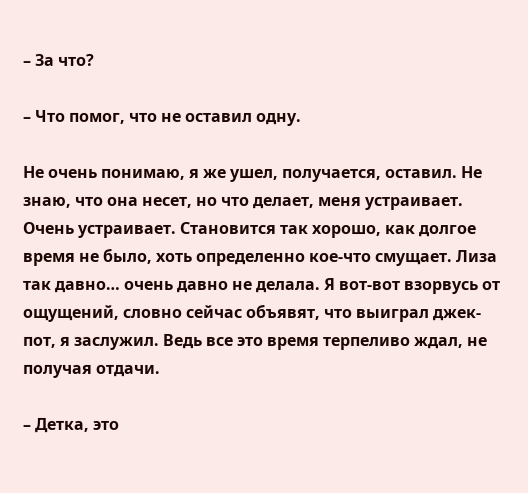– За что?

– Что помог, что не оставил одну.

Не очень понимаю, я же ушел, получается, оставил. Не знаю, что она несет, но что делает, меня устраивает. Очень устраивает. Становится так хорошо, как долгое время не было, хоть определенно кое-что смущает. Лиза так давно… очень давно не делала. Я вот-вот взорвусь от ощущений, словно сейчас объявят, что выиграл джек-пот, я заслужил. Ведь все это время терпеливо ждал, не получая отдачи.

– Детка, это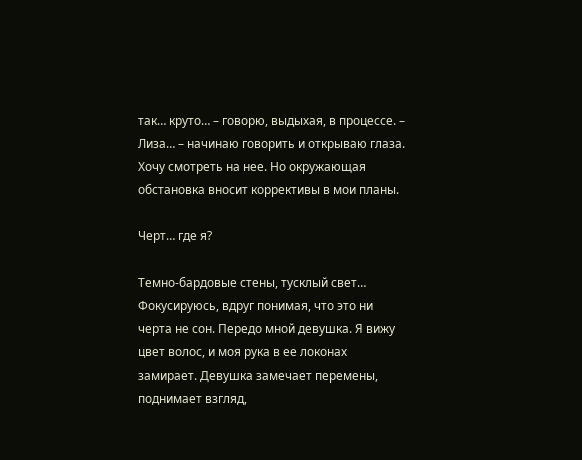так… круто… – говорю, выдыхая, в процессе. – Лиза… – начинаю говорить и открываю глаза. Хочу смотреть на нее. Но окружающая обстановка вносит коррективы в мои планы.

Черт… где я?

Темно-бардовые стены, тусклый свет… Фокусируюсь, вдруг понимая, что это ни черта не сон. Передо мной девушка. Я вижу цвет волос, и моя рука в ее локонах замирает. Девушка замечает перемены, поднимает взгляд,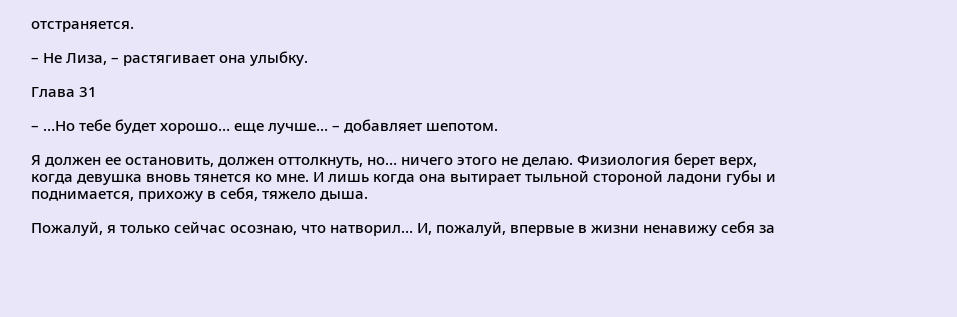отстраняется.

– Не Лиза, – растягивает она улыбку.

Глава 31

– …Но тебе будет хорошо… еще лучше… – добавляет шепотом.

Я должен ее остановить, должен оттолкнуть, но… ничего этого не делаю. Физиология берет верх, когда девушка вновь тянется ко мне. И лишь когда она вытирает тыльной стороной ладони губы и поднимается, прихожу в себя, тяжело дыша.

Пожалуй, я только сейчас осознаю, что натворил… И, пожалуй, впервые в жизни ненавижу себя за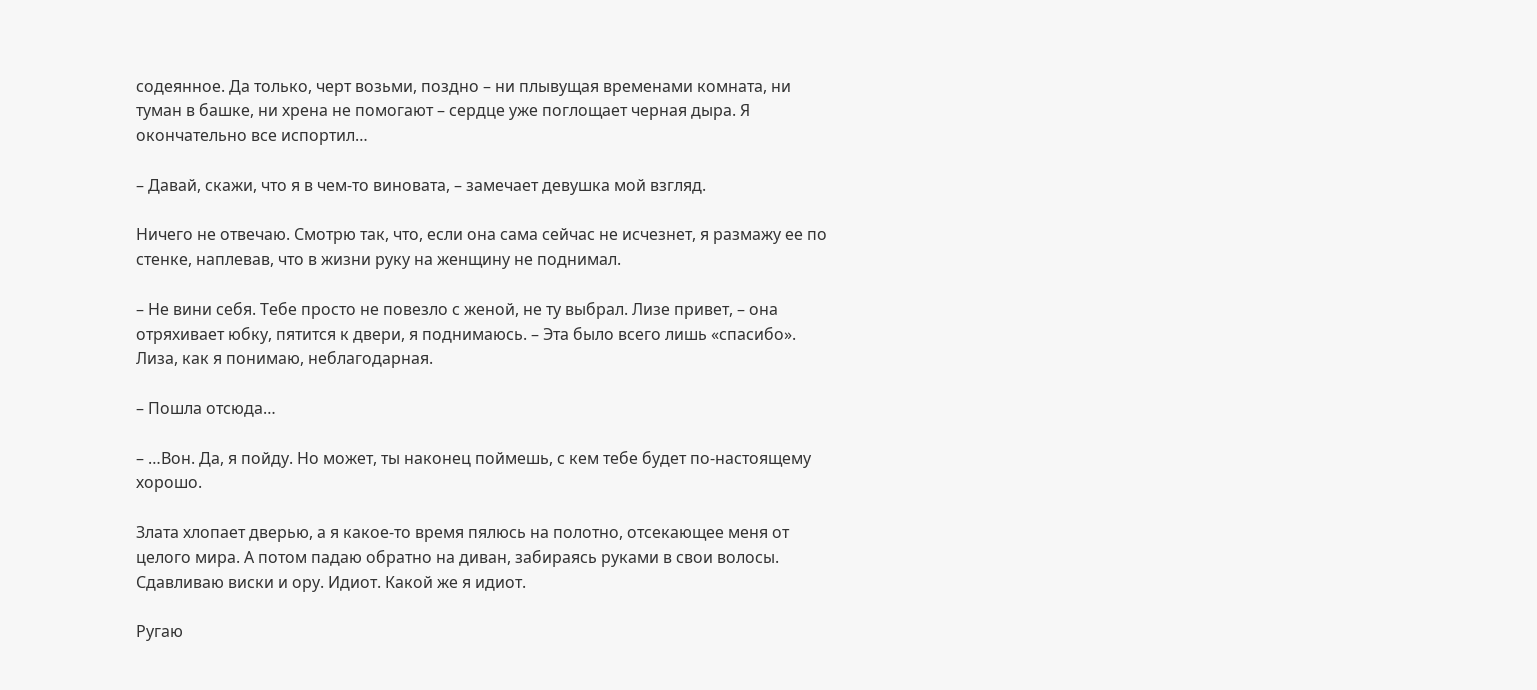содеянное. Да только, черт возьми, поздно – ни плывущая временами комната, ни туман в башке, ни хрена не помогают – сердце уже поглощает черная дыра. Я окончательно все испортил…

– Давай, скажи, что я в чем-то виновата, – замечает девушка мой взгляд.

Ничего не отвечаю. Смотрю так, что, если она сама сейчас не исчезнет, я размажу ее по стенке, наплевав, что в жизни руку на женщину не поднимал.

– Не вини себя. Тебе просто не повезло с женой, не ту выбрал. Лизе привет, – она отряхивает юбку, пятится к двери, я поднимаюсь. – Эта было всего лишь «спасибо». Лиза, как я понимаю, неблагодарная.

– Пошла отсюда…

– …Вон. Да, я пойду. Но может, ты наконец поймешь, с кем тебе будет по-настоящему хорошо.

Злата хлопает дверью, а я какое-то время пялюсь на полотно, отсекающее меня от целого мира. А потом падаю обратно на диван, забираясь руками в свои волосы. Сдавливаю виски и ору. Идиот. Какой же я идиот.

Ругаю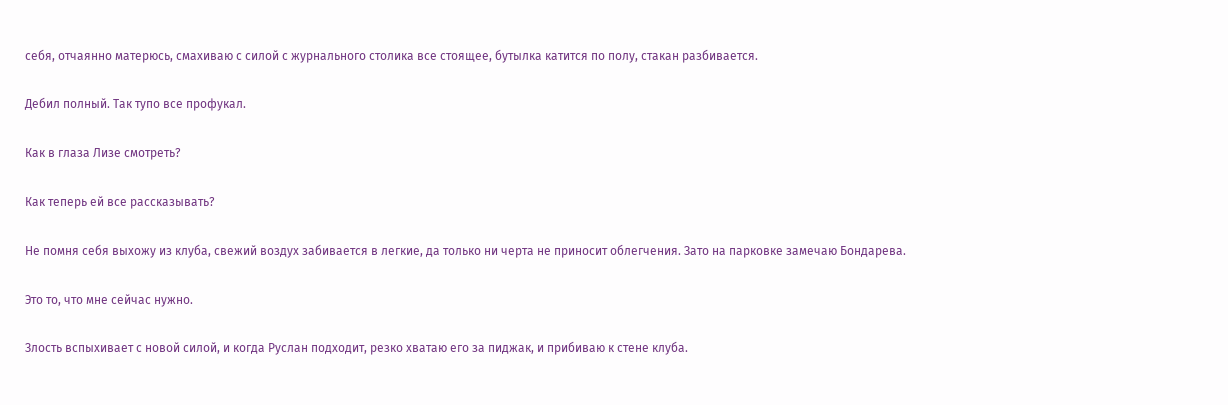себя, отчаянно матерюсь, смахиваю с силой с журнального столика все стоящее, бутылка катится по полу, стакан разбивается.

Дебил полный. Так тупо все профукал.

Как в глаза Лизе смотреть?

Как теперь ей все рассказывать?

Не помня себя выхожу из клуба, свежий воздух забивается в легкие, да только ни черта не приносит облегчения. Зато на парковке замечаю Бондарева.

Это то, что мне сейчас нужно.

Злость вспыхивает с новой силой, и когда Руслан подходит, резко хватаю его за пиджак, и прибиваю к стене клуба.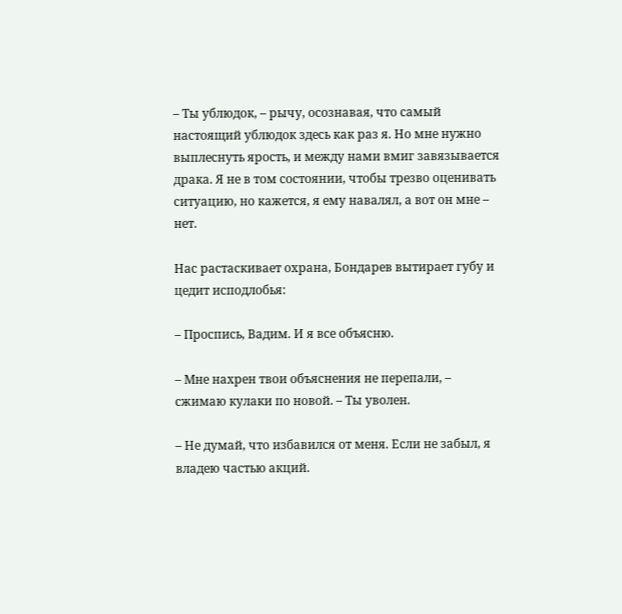– Ты ублюдок, – рычу, осознавая, что самый настоящий ублюдок здесь как раз я. Но мне нужно выплеснуть ярость, и между нами вмиг завязывается драка. Я не в том состоянии, чтобы трезво оценивать ситуацию, но кажется, я ему навалял, а вот он мне – нет.

Нас растаскивает охрана, Бондарев вытирает губу и цедит исподлобья:

– Проспись, Вадим. И я все объясню.

– Мне нахрен твои объяснения не перепали, – сжимаю кулаки по новой. – Ты уволен.

– Не думай, что избавился от меня. Если не забыл, я владею частью акций.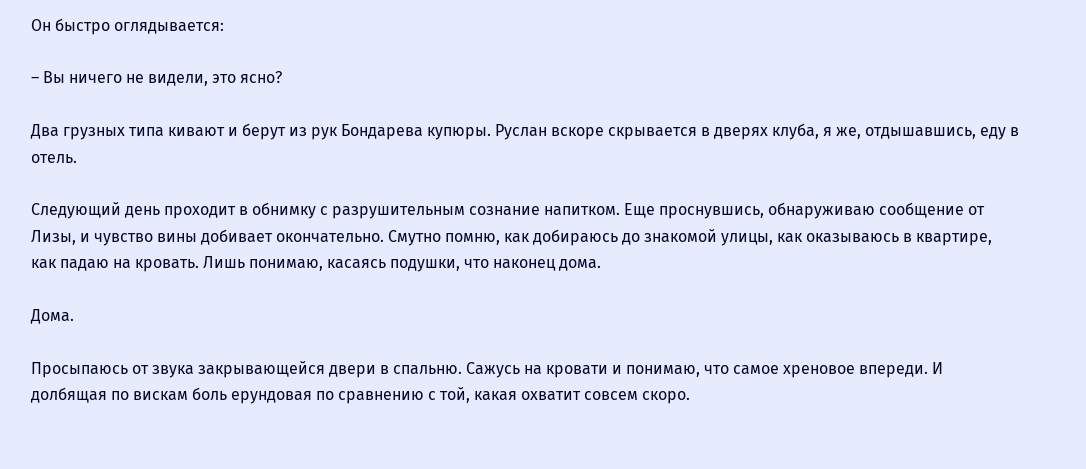Он быстро оглядывается:

– Вы ничего не видели, это ясно?

Два грузных типа кивают и берут из рук Бондарева купюры. Руслан вскоре скрывается в дверях клуба, я же, отдышавшись, еду в отель.

Следующий день проходит в обнимку с разрушительным сознание напитком. Еще проснувшись, обнаруживаю сообщение от Лизы, и чувство вины добивает окончательно. Смутно помню, как добираюсь до знакомой улицы, как оказываюсь в квартире, как падаю на кровать. Лишь понимаю, касаясь подушки, что наконец дома.

Дома.

Просыпаюсь от звука закрывающейся двери в спальню. Сажусь на кровати и понимаю, что самое хреновое впереди. И долбящая по вискам боль ерундовая по сравнению с той, какая охватит совсем скоро.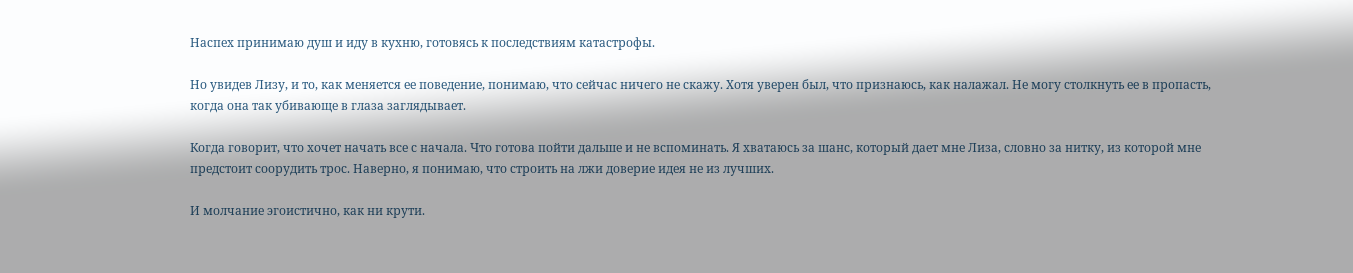Наспех принимаю душ и иду в кухню, готовясь к последствиям катастрофы.

Но увидев Лизу, и то, как меняется ее поведение, понимаю, что сейчас ничего не скажу. Хотя уверен был, что признаюсь, как налажал. Не могу столкнуть ее в пропасть, когда она так убивающе в глаза заглядывает.

Когда говорит, что хочет начать все с начала. Что готова пойти дальше и не вспоминать. Я хватаюсь за шанс, который дает мне Лиза, словно за нитку, из которой мне предстоит соорудить трос. Наверно, я понимаю, что строить на лжи доверие идея не из лучших.

И молчание эгоистично, как ни крути.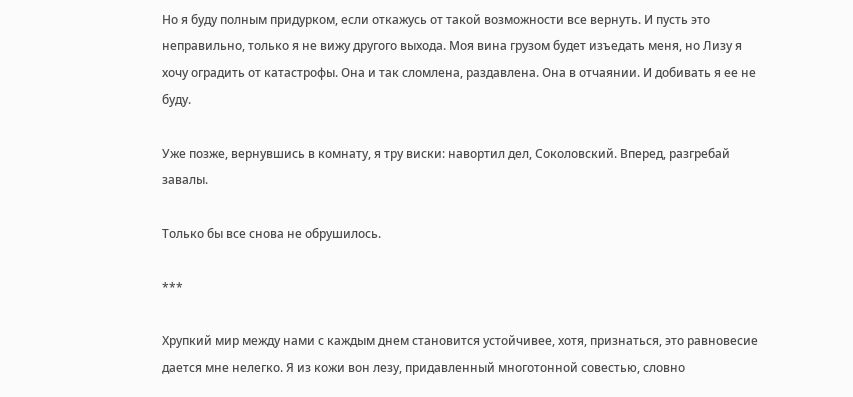Но я буду полным придурком, если откажусь от такой возможности все вернуть. И пусть это неправильно, только я не вижу другого выхода. Моя вина грузом будет изъедать меня, но Лизу я хочу оградить от катастрофы. Она и так сломлена, раздавлена. Она в отчаянии. И добивать я ее не буду.

Уже позже, вернувшись в комнату, я тру виски: навортил дел, Соколовский. Вперед, разгребай завалы.

Только бы все снова не обрушилось.

***

Хрупкий мир между нами с каждым днем становится устойчивее, хотя, признаться, это равновесие дается мне нелегко. Я из кожи вон лезу, придавленный многотонной совестью, словно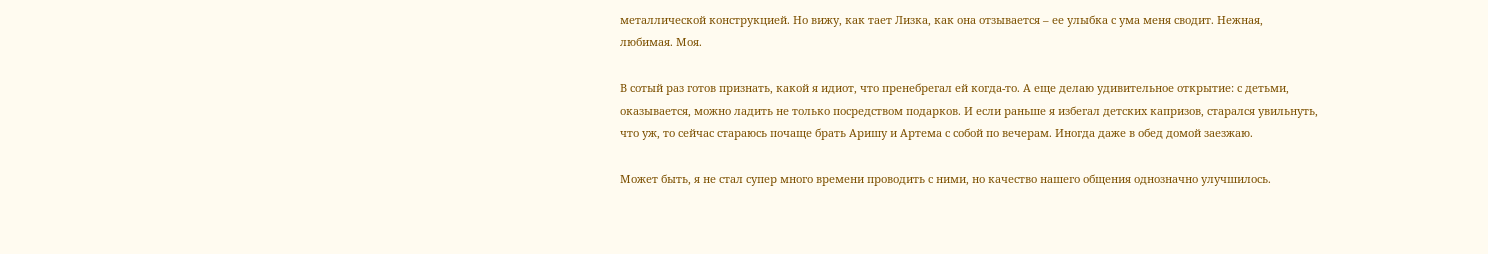металлической конструкцией. Но вижу, как тает Лизка, как она отзывается – ее улыбка с ума меня сводит. Нежная, любимая. Моя.

В сотый раз готов признать, какой я идиот, что пренебрегал ей когда-то. А еще делаю удивительное открытие: с детьми, оказывается, можно ладить не только посредством подарков. И если раньше я избегал детских капризов, старался увильнуть, что уж, то сейчас стараюсь почаще брать Аришу и Артема с собой по вечерам. Иногда даже в обед домой заезжаю.

Может быть, я не стал супер много времени проводить с ними, но качество нашего общения однозначно улучшилось.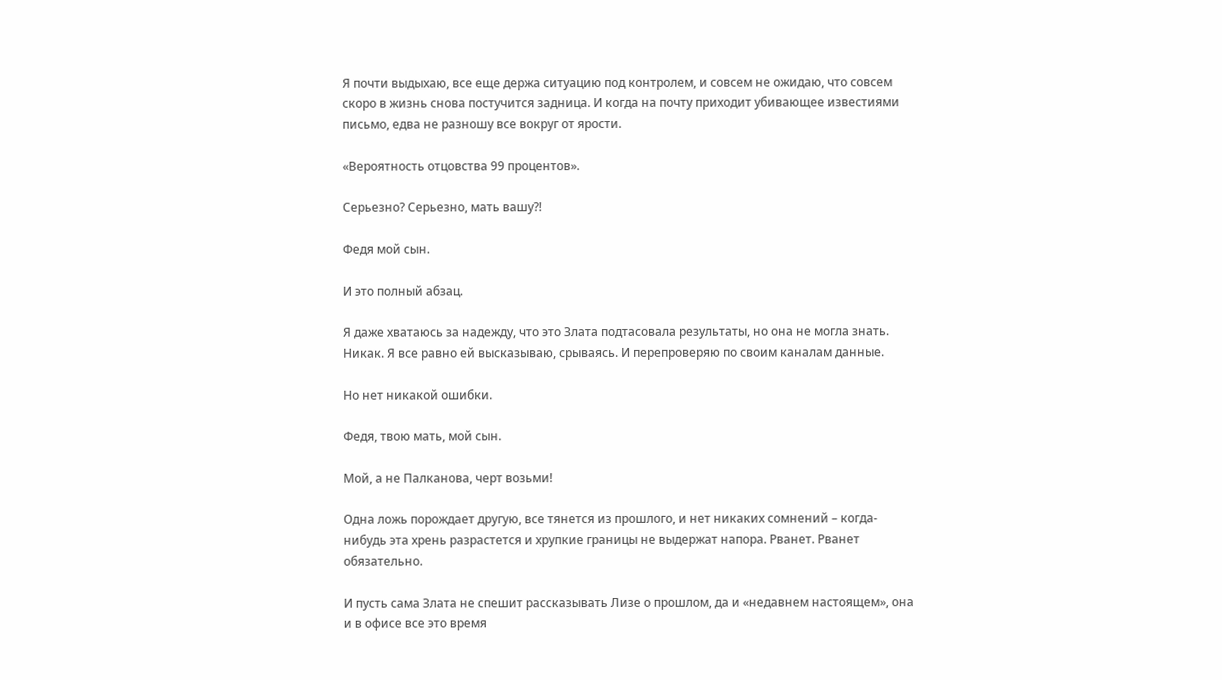Я почти выдыхаю, все еще держа ситуацию под контролем, и совсем не ожидаю, что совсем скоро в жизнь снова постучится задница. И когда на почту приходит убивающее известиями письмо, едва не разношу все вокруг от ярости.

«Вероятность отцовства 99 процентов».

Серьезно? Серьезно, мать вашу?!

Федя мой сын.

И это полный абзац.

Я даже хватаюсь за надежду, что это Злата подтасовала результаты, но она не могла знать. Никак. Я все равно ей высказываю, срываясь. И перепроверяю по своим каналам данные.

Но нет никакой ошибки.

Федя, твою мать, мой сын.

Мой, а не Палканова, черт возьми!

Одна ложь порождает другую, все тянется из прошлого, и нет никаких сомнений – когда-нибудь эта хрень разрастется и хрупкие границы не выдержат напора. Рванет. Рванет обязательно.

И пусть сама Злата не спешит рассказывать Лизе о прошлом, да и «недавнем настоящем», она и в офисе все это время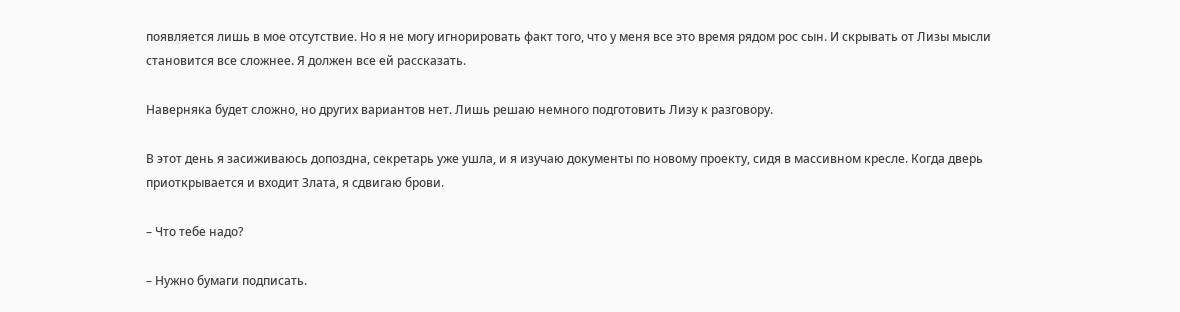появляется лишь в мое отсутствие. Но я не могу игнорировать факт того, что у меня все это время рядом рос сын. И скрывать от Лизы мысли становится все сложнее. Я должен все ей рассказать.

Наверняка будет сложно, но других вариантов нет. Лишь решаю немного подготовить Лизу к разговору.

В этот день я засиживаюсь допоздна, секретарь уже ушла, и я изучаю документы по новому проекту, сидя в массивном кресле. Когда дверь приоткрывается и входит Злата, я сдвигаю брови.

– Что тебе надо?

– Нужно бумаги подписать.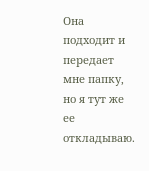Она подходит и передает мне папку, но я тут же ее откладываю.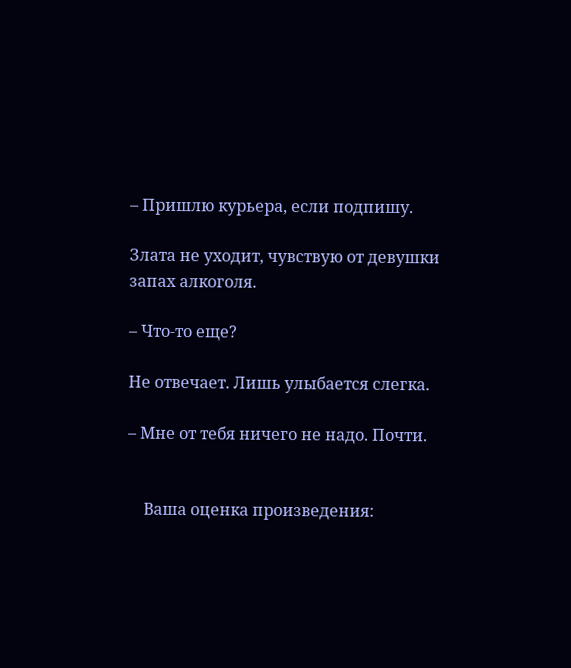– Пришлю курьера, если подпишу.

Злата не уходит, чувствую от девушки запах алкоголя.

– Что-то еще?

Не отвечает. Лишь улыбается слегка.

– Мне от тебя ничего не надо. Почти.


    Ваша оценка произведения: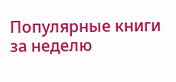Популярные книги за неделю